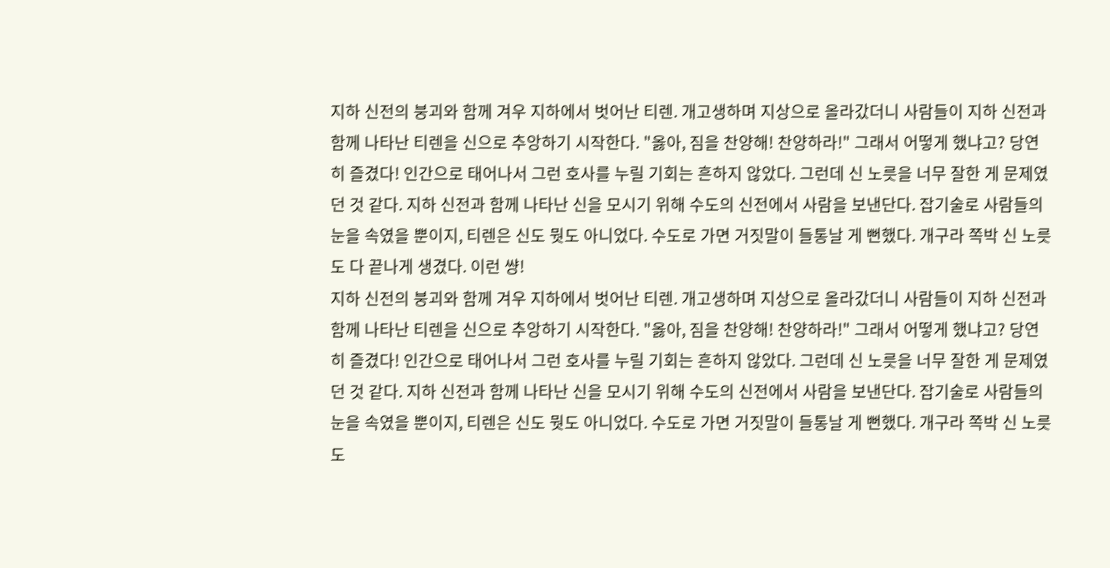지하 신전의 붕괴와 함께 겨우 지하에서 벗어난 티렌. 개고생하며 지상으로 올라갔더니 사람들이 지하 신전과 함께 나타난 티렌을 신으로 추앙하기 시작한다. "옳아, 짐을 찬양해! 찬양하라!" 그래서 어떻게 했냐고? 당연히 즐겼다! 인간으로 태어나서 그런 호사를 누릴 기회는 흔하지 않았다. 그런데 신 노릇을 너무 잘한 게 문제였던 것 같다. 지하 신전과 함께 나타난 신을 모시기 위해 수도의 신전에서 사람을 보낸단다. 잡기술로 사람들의 눈을 속였을 뿐이지, 티렌은 신도 뭣도 아니었다. 수도로 가면 거짓말이 들통날 게 뻔했다. 개구라 쪽박 신 노릇도 다 끝나게 생겼다. 이런 썅!
지하 신전의 붕괴와 함께 겨우 지하에서 벗어난 티렌. 개고생하며 지상으로 올라갔더니 사람들이 지하 신전과 함께 나타난 티렌을 신으로 추앙하기 시작한다. "옳아, 짐을 찬양해! 찬양하라!" 그래서 어떻게 했냐고? 당연히 즐겼다! 인간으로 태어나서 그런 호사를 누릴 기회는 흔하지 않았다. 그런데 신 노릇을 너무 잘한 게 문제였던 것 같다. 지하 신전과 함께 나타난 신을 모시기 위해 수도의 신전에서 사람을 보낸단다. 잡기술로 사람들의 눈을 속였을 뿐이지, 티렌은 신도 뭣도 아니었다. 수도로 가면 거짓말이 들통날 게 뻔했다. 개구라 쪽박 신 노릇도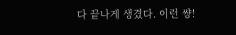다 끝나게 생겼다. 이런 썅!